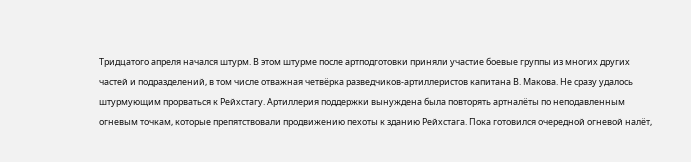Тридцатого апреля начался штурм. В этом штурме после артподготовки приняли участие боевые группы из многих других частей и подразделений, в том числе отважная четвёрка разведчиков-артиллеристов капитана В. Макова. Не сразу удалось штурмующим прорваться к Рейхстагу. Артиллерия поддержки вынуждена была повторять артналёты по неподавленным огневым точкам, которые препятствовали продвижению пехоты к зданию Рейхстага. Пока готовился очередной огневой налёт,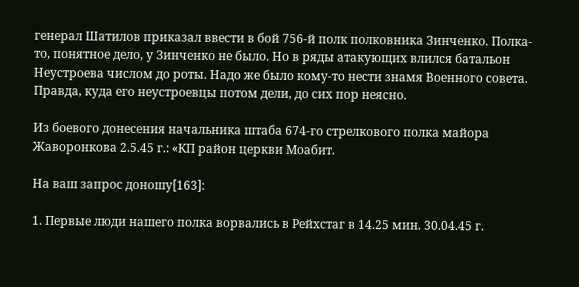генерал Шатилов приказал ввести в бой 756-й полк полковника Зинченко. Полка-то, понятное дело, у Зинченко не было. Но в ряды атакующих влился батальон Неустроева числом до роты. Надо же было кому-то нести знамя Военного совета. Правда, куда его неустроевцы потом дели, до сих пор неясно.

Из боевого донесения начальника штаба 674-го стрелкового полка майора Жаворонкова 2.5.45 г.: «КП район церкви Моабит.

На ваш запрос доношу[163]:

1. Первые люди нашего полка ворвались в Рейхстаг в 14.25 мин. 30.04.45 г.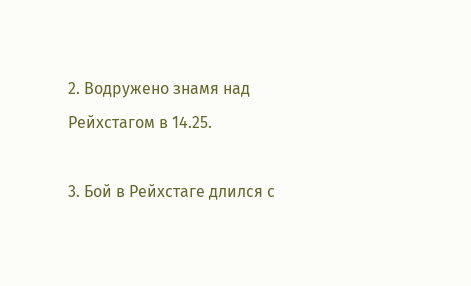2. Водружено знамя над Рейхстагом в 14.25.

3. Бой в Рейхстаге длился с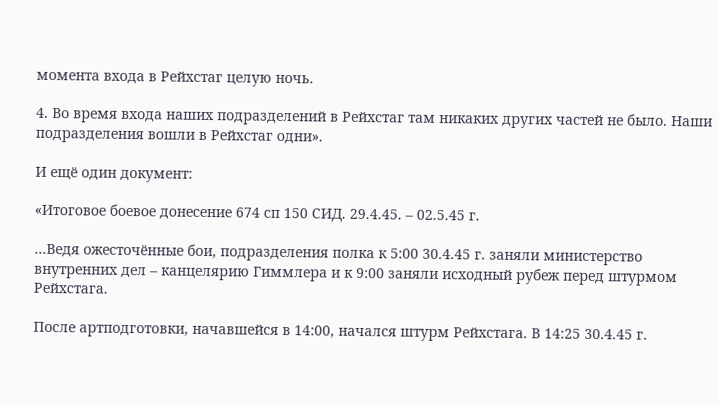момента входа в Рейхстаг целую ночь.

4. Во время входа наших подразделений в Рейхстаг там никаких других частей не было. Наши подразделения вошли в Рейхстаг одни».

И ещё один документ:

«Итоговое боевое донесение 674 сп 150 СИД. 29.4.45. – 02.5.45 г.

…Ведя ожесточённые бои, подразделения полка к 5:00 30.4.45 г. заняли министерство внутренних дел – канцелярию Гиммлера и к 9:00 заняли исходный рубеж перед штурмом Рейхстага.

После артподготовки, начавшейся в 14:00, начался штурм Рейхстага. В 14:25 30.4.45 г.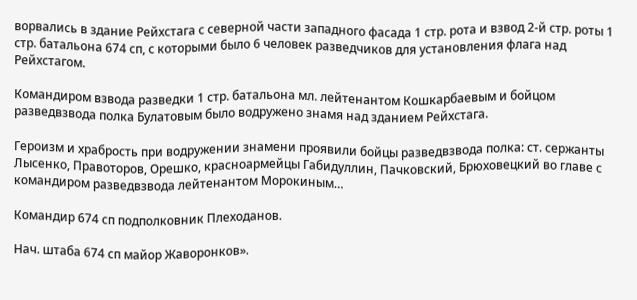ворвались в здание Рейхстага с северной части западного фасада 1 стр. рота и взвод 2-й стр. роты 1 стр. батальона 674 сп, с которыми было 6 человек разведчиков для установления флага над Рейхстагом.

Командиром взвода разведки 1 стр. батальона мл. лейтенантом Кошкарбаевым и бойцом разведвзвода полка Булатовым было водружено знамя над зданием Рейхстага.

Героизм и храбрость при водружении знамени проявили бойцы разведвзвода полка: ст. сержанты Лысенко, Правоторов, Орешко, красноармейцы Габидуллин, Пачковский, Брюховецкий во главе с командиром разведвзвода лейтенантом Морокиным…

Командир 674 сп подполковник Плеходанов.

Нач. штаба 674 сп майор Жаворонков».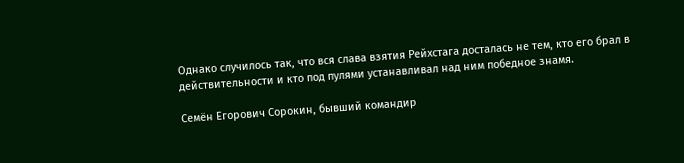Однако случилось так, что вся слава взятия Рейхстага досталась не тем, кто его брал в действительности и кто под пулями устанавливал над ним победное знамя.

Семён Егорович Сорокин, бывший командир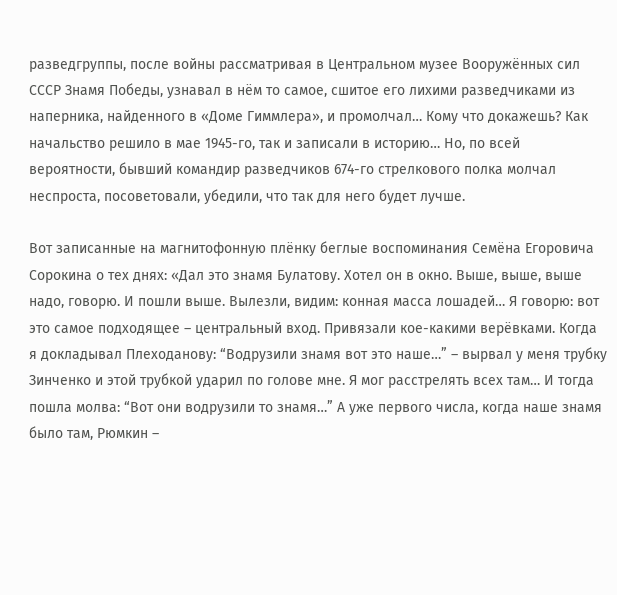разведгруппы, после войны рассматривая в Центральном музее Вооружённых сил СССР Знамя Победы, узнавал в нём то самое, сшитое его лихими разведчиками из наперника, найденного в «Доме Гиммлера», и промолчал… Кому что докажешь? Как начальство решило в мае 1945-го, так и записали в историю… Но, по всей вероятности, бывший командир разведчиков 674-го стрелкового полка молчал неспроста, посоветовали, убедили, что так для него будет лучше.

Вот записанные на магнитофонную плёнку беглые воспоминания Семёна Егоровича Сорокина о тех днях: «Дал это знамя Булатову. Хотел он в окно. Выше, выше, выше надо, говорю. И пошли выше. Вылезли, видим: конная масса лошадей… Я говорю: вот это самое подходящее – центральный вход. Привязали кое-какими верёвками. Когда я докладывал Плеходанову: “Водрузили знамя вот это наше…” – вырвал у меня трубку Зинченко и этой трубкой ударил по голове мне. Я мог расстрелять всех там… И тогда пошла молва: “Вот они водрузили то знамя…” А уже первого числа, когда наше знамя было там, Рюмкин –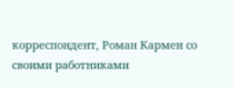корреспондент, Роман Кармен со своими работниками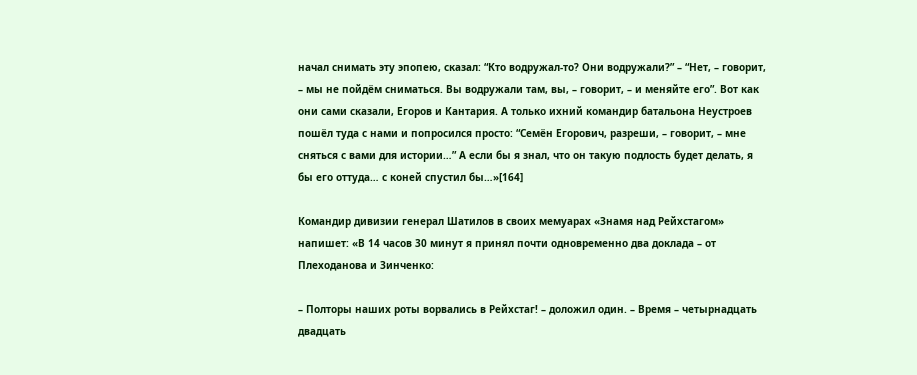начал снимать эту эпопею, сказал: “Кто водружал-то? Они водружали?” – “Нет, – говорит, – мы не пойдём сниматься. Вы водружали там, вы, – говорит, – и меняйте его”. Вот как они сами сказали, Егоров и Кантария. А только ихний командир батальона Неустроев пошёл туда с нами и попросился просто: “Семён Егорович, разреши, – говорит, – мне сняться с вами для истории…” А если бы я знал, что он такую подлость будет делать, я бы его оттуда… с коней спустил бы…»[164]

Командир дивизии генерал Шатилов в своих мемуарах «Знамя над Рейхстагом» напишет: «В 14 часов 30 минут я принял почти одновременно два доклада – от Плеходанова и Зинченко:

– Полторы наших роты ворвались в Рейхстаг! – доложил один. – Время – четырнадцать двадцать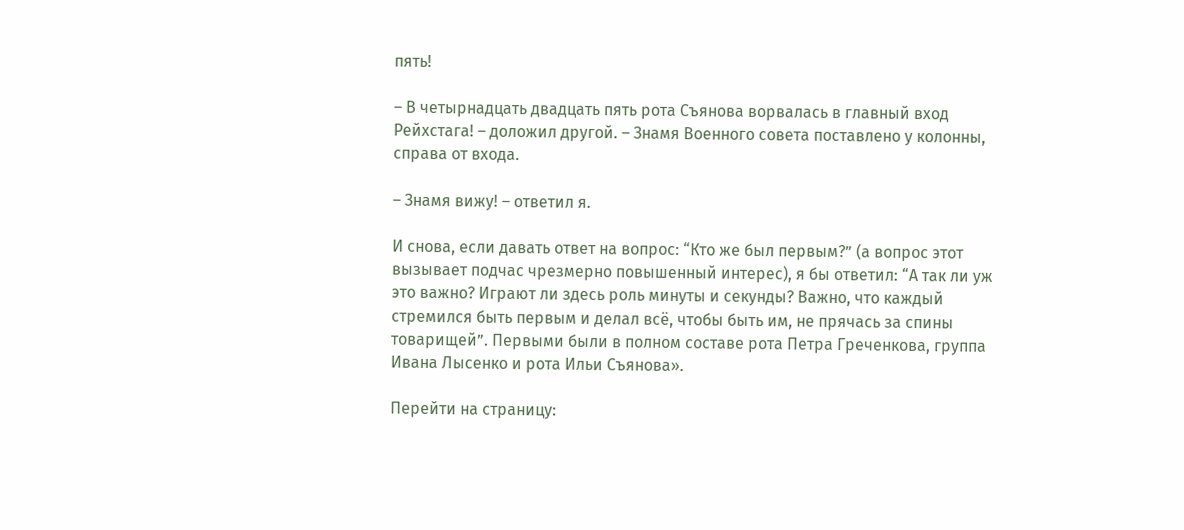пять!

– В четырнадцать двадцать пять рота Съянова ворвалась в главный вход Рейхстага! – доложил другой. – Знамя Военного совета поставлено у колонны, справа от входа.

– Знамя вижу! – ответил я.

И снова, если давать ответ на вопрос: “Кто же был первым?” (а вопрос этот вызывает подчас чрезмерно повышенный интерес), я бы ответил: “А так ли уж это важно? Играют ли здесь роль минуты и секунды? Важно, что каждый стремился быть первым и делал всё, чтобы быть им, не прячась за спины товарищей”. Первыми были в полном составе рота Петра Греченкова, группа Ивана Лысенко и рота Ильи Съянова».

Перейти на страницу: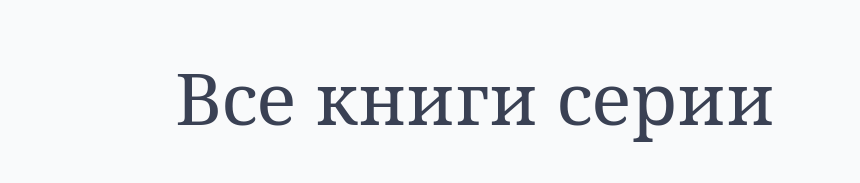Все книги серии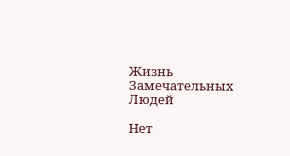Жизнь Замечательных Людей

Нет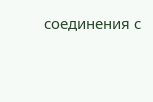соединения с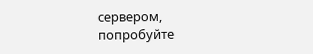сервером, попробуйте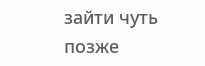зайти чуть позже